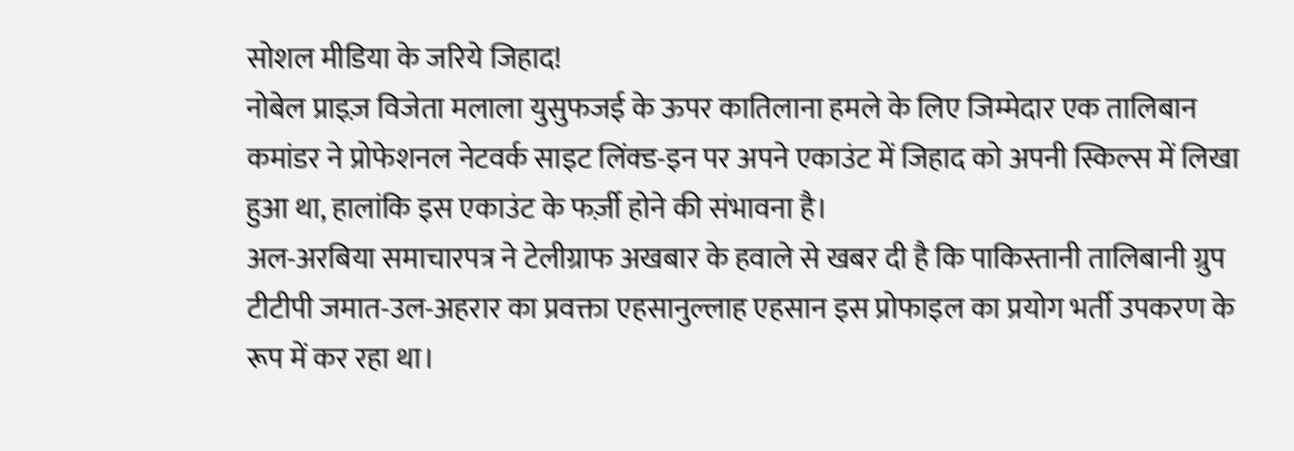सोशल मीडिया के जरिये जिहाद!
नोबेल प्राइज़ विजेता मलाला युसुफजई के ऊपर कातिलाना हमले के लिए जिम्मेदार एक तालिबान कमांडर ने प्रोफेशनल नेटवर्क साइट लिंक्ड-इन पर अपने एकाउंट में जिहाद को अपनी स्किल्स में लिखा हुआ था, हालांकि इस एकाउंट के फर्ज़ी होने की संभावना है।
अल-अरबिया समाचारपत्र ने टेलीग्राफ अखबार के हवाले से खबर दी है कि पाकिस्तानी तालिबानी ग्रुप टीटीपी जमात-उल-अहरार का प्रवक्ता एहसानुल्लाह एहसान इस प्रोफाइल का प्रयोग भर्ती उपकरण के रूप में कर रहा था।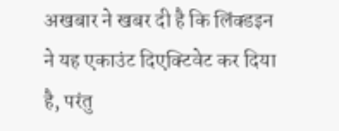अखबार ने खबर दी है कि लिंक्डइन ने यह एकाउंट दिएक्टिवेट कर दिया है, परंतु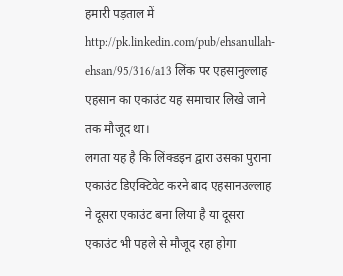हमारी पड़ताल में http://pk.linkedin.com/pub/ehsanullah-ehsan/95/316/a13 लिंक पर एहसानुल्लाह एहसान का एकाउंट यह समाचार लिखे जाने तक मौजूद था।
लगता यह है कि लिंक्डइन द्वारा उसका पुराना एकाउंट डिएक्टिवेट करने बाद एहसानउल्लाह ने दूसरा एकाउंट बना लिया है या दूसरा एकाउंट भी पहले से मौजूद रहा होगा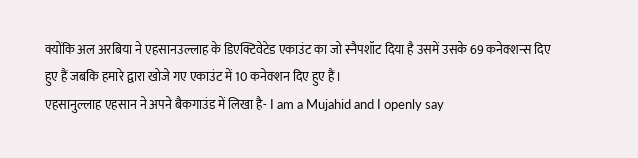क्योंकि अल अरबिया ने एहसानउल्लाह के डिएक्टिवेटेड एकाउंट का जो स्नैपशॉट दिया है उसमें उसके 69 कनेक्शन्स दिए हुए हैं जबकि हमारे द्वारा खोजे गए एकाउंट में 10 कनेक्शन दिए हुए हैं।
एहसानुल्लाह एहसान ने अपने बैकगाउंड में लिखा है- I am a Mujahid and I openly say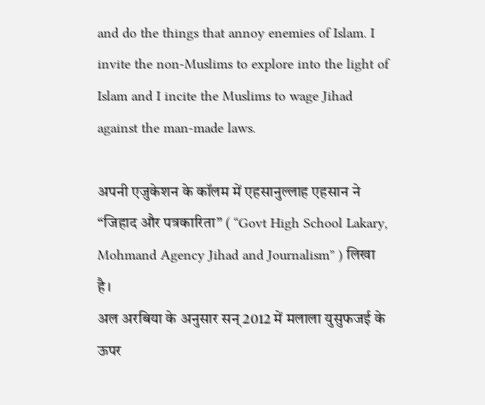and do the things that annoy enemies of Islam. I invite the non-Muslims to explore into the light of Islam and I incite the Muslims to wage Jihad against the man-made laws.

अपनी एजुकेशन के कॉलम में एहसानुल्लाह एहसान ने “जिहाद और पत्रकारिता” ( “Govt High School Lakary, Mohmand Agency Jihad and Journalism” ) लिखा है।
अल अरबिया के अनुसार सन् 2012 में मलाला युसुफजई के ऊपर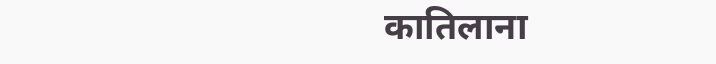कातिलाना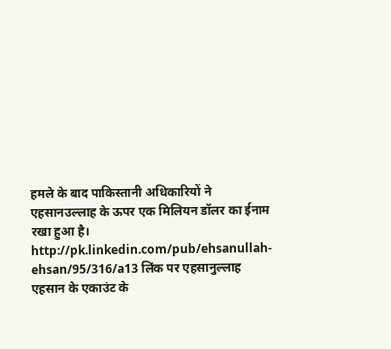हमले के बाद पाकिस्तानी अधिकारियों ने एहसानउल्लाह के ऊपर एक मिलियन डॉलर का ईनाम रखा हुआ है।
http://pk.linkedin.com/pub/ehsanullah-ehsan/95/316/a13 लिंक पर एहसानुल्लाह एहसान के एकाउंट के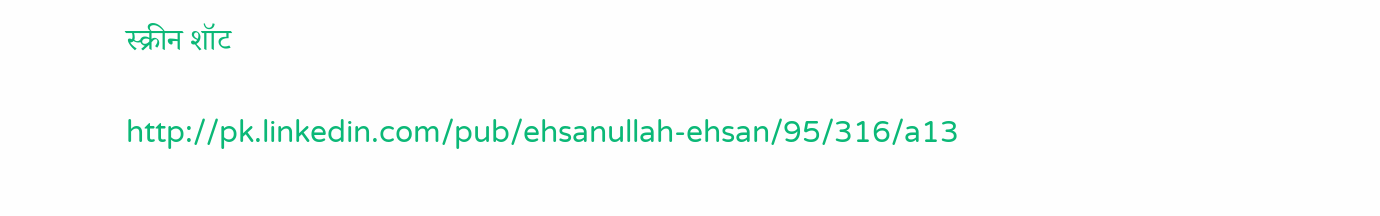स्क्रीन शॉट

http://pk.linkedin.com/pub/ehsanullah-ehsan/95/316/a13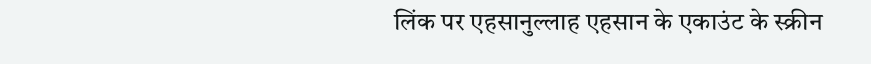लिंक पर एहसानुल्लाह एहसान के एकाउंट के स्क्रीन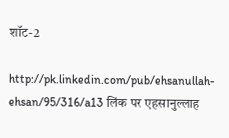शॉट-2

http://pk.linkedin.com/pub/ehsanullah-ehsan/95/316/a13 लिंक पर एहसानुल्लाह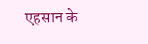एहसान के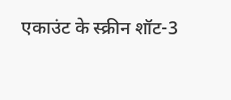एकाउंट के स्क्रीन शॉट-3